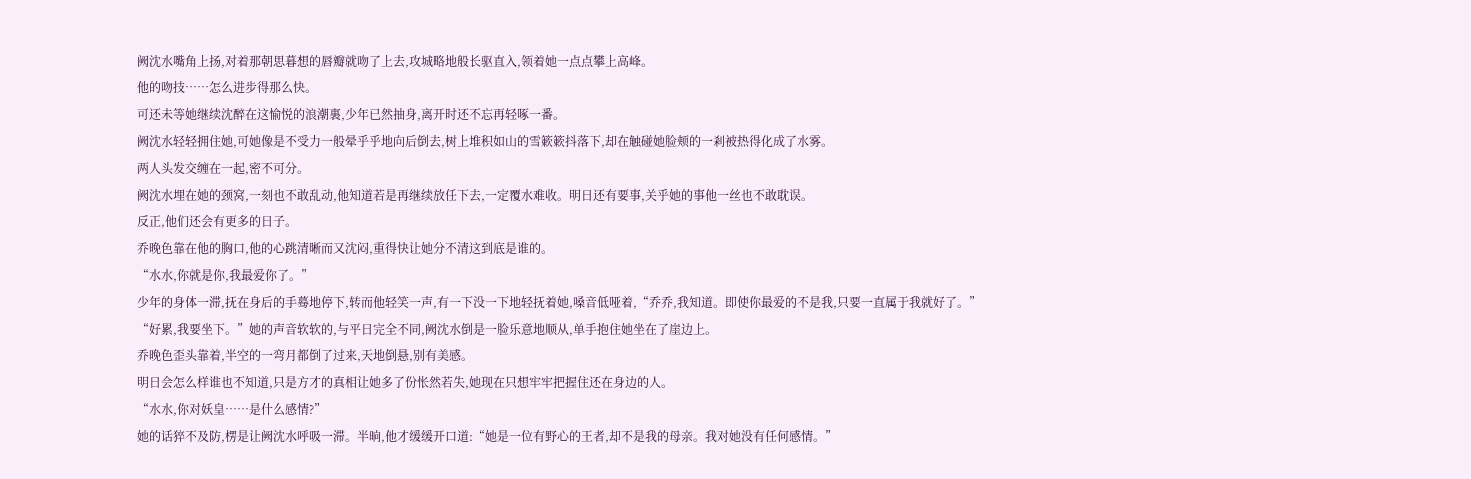阙沈水嘴角上扬,对着那朝思暮想的唇瓣就吻了上去,攻城略地般长驱直入,领着她一点点攀上高峰。
他的吻技……怎么进步得那么快。
可还未等她继续沈醉在这愉悦的浪潮裏,少年已然抽身,离开时还不忘再轻啄一番。
阙沈水轻轻拥住她,可她像是不受力一般晕乎乎地向后倒去,树上堆积如山的雪簌簌抖落下,却在触碰她脸颊的一剎被热得化成了水雾。
两人头发交缠在一起,密不可分。
阙沈水埋在她的颈窝,一刻也不敢乱动,他知道若是再继续放任下去,一定覆水难收。明日还有要事,关乎她的事他一丝也不敢耽误。
反正,他们还会有更多的日子。
乔晚色靠在他的胸口,他的心跳清晰而又沈闷,重得快让她分不清这到底是谁的。
“水水,你就是你,我最爱你了。”
少年的身体一滞,抚在身后的手蓦地停下,转而他轻笑一声,有一下没一下地轻抚着她,嗓音低哑着,“乔乔,我知道。即使你最爱的不是我,只要一直属于我就好了。”
“好累,我要坐下。”她的声音软软的,与平日完全不同,阙沈水倒是一脸乐意地顺从,单手抱住她坐在了崖边上。
乔晚色歪头靠着,半空的一弯月都倒了过来,天地倒悬,别有美感。
明日会怎么样谁也不知道,只是方才的真相让她多了份怅然若失,她现在只想牢牢把握住还在身边的人。
“水水,你对妖皇……是什么感情?”
她的话猝不及防,楞是让阙沈水呼吸一滞。半晌,他才缓缓开口道:“她是一位有野心的王者,却不是我的母亲。我对她没有任何感情。”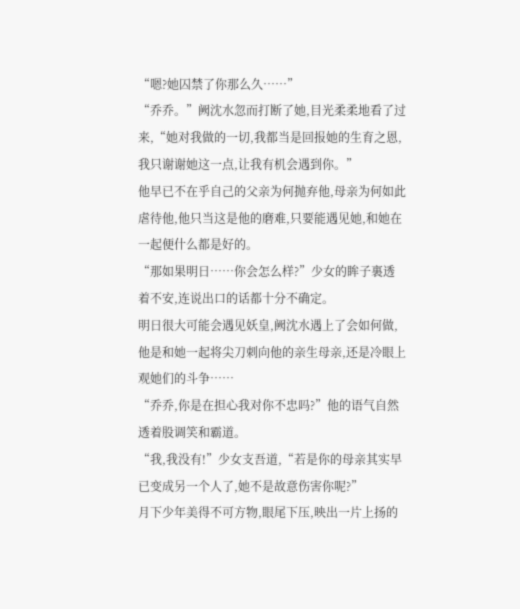“嗯?她囚禁了你那么久……”
“乔乔。”阙沈水忽而打断了她,目光柔柔地看了过来,“她对我做的一切,我都当是回报她的生育之恩,我只谢谢她这一点,让我有机会遇到你。”
他早已不在乎自己的父亲为何抛弃他,母亲为何如此虐待他,他只当这是他的磨难,只要能遇见她,和她在一起便什么都是好的。
“那如果明日……你会怎么样?”少女的眸子裏透着不安,连说出口的话都十分不确定。
明日很大可能会遇见妖皇,阙沈水遇上了会如何做,他是和她一起将尖刀刺向他的亲生母亲,还是冷眼上观她们的斗争……
“乔乔,你是在担心我对你不忠吗?”他的语气自然透着股调笑和霸道。
“我,我没有!”少女支吾道,“若是你的母亲其实早已变成另一个人了,她不是故意伤害你呢?”
月下少年美得不可方物,眼尾下压,映出一片上扬的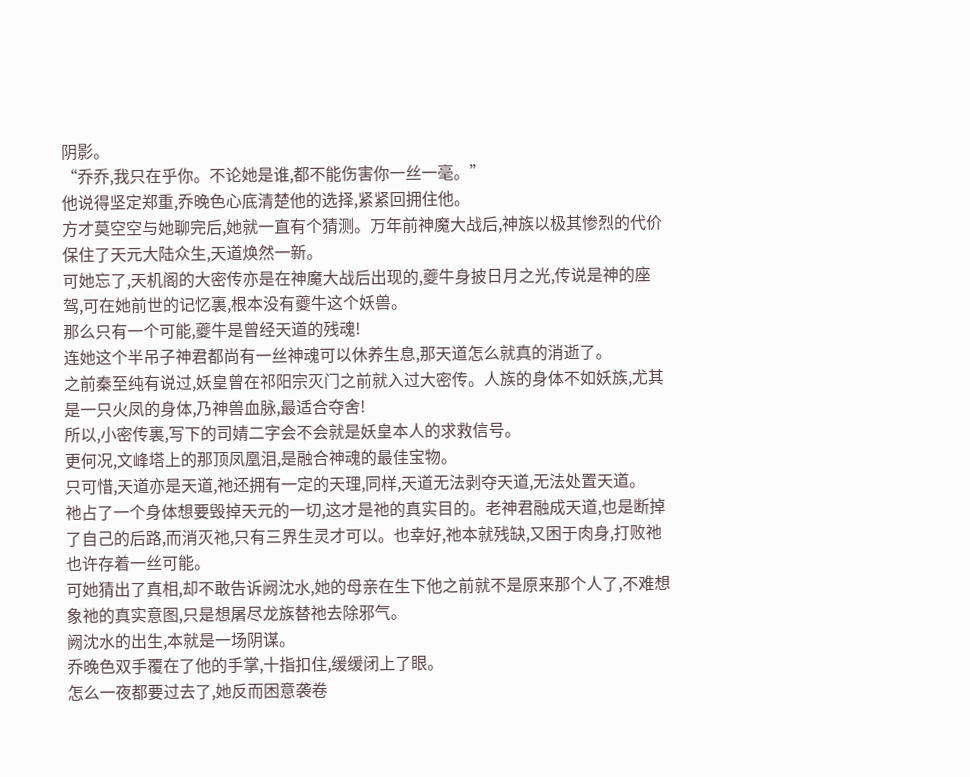阴影。
“乔乔,我只在乎你。不论她是谁,都不能伤害你一丝一毫。”
他说得坚定郑重,乔晚色心底清楚他的选择,紧紧回拥住他。
方才莫空空与她聊完后,她就一直有个猜测。万年前神魔大战后,神族以极其惨烈的代价保住了天元大陆众生,天道焕然一新。
可她忘了,天机阁的大密传亦是在神魔大战后出现的,夔牛身披日月之光,传说是神的座驾,可在她前世的记忆裏,根本没有夔牛这个妖兽。
那么只有一个可能,夔牛是曾经天道的残魂!
连她这个半吊子神君都尚有一丝神魂可以休养生息,那天道怎么就真的消逝了。
之前秦至纯有说过,妖皇曾在祁阳宗灭门之前就入过大密传。人族的身体不如妖族,尤其是一只火凤的身体,乃神兽血脉,最适合夺舍!
所以,小密传裏,写下的司婧二字会不会就是妖皇本人的求救信号。
更何况,文峰塔上的那顶凤凰泪,是融合神魂的最佳宝物。
只可惜,天道亦是天道,祂还拥有一定的天理,同样,天道无法剥夺天道,无法处置天道。
祂占了一个身体想要毁掉天元的一切,这才是祂的真实目的。老神君融成天道,也是断掉了自己的后路,而消灭祂,只有三界生灵才可以。也幸好,祂本就残缺,又困于肉身,打败祂也许存着一丝可能。
可她猜出了真相,却不敢告诉阙沈水,她的母亲在生下他之前就不是原来那个人了,不难想象祂的真实意图,只是想屠尽龙族替祂去除邪气。
阙沈水的出生,本就是一场阴谋。
乔晚色双手覆在了他的手掌,十指扣住,缓缓闭上了眼。
怎么一夜都要过去了,她反而困意袭卷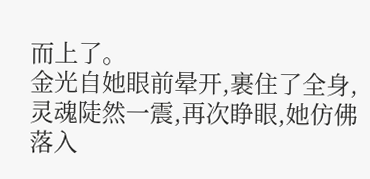而上了。
金光自她眼前晕开,裹住了全身,灵魂陡然一震,再次睁眼,她仿佛落入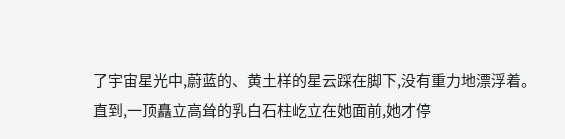了宇宙星光中,蔚蓝的、黄土样的星云踩在脚下,没有重力地漂浮着。
直到,一顶矗立高耸的乳白石柱屹立在她面前,她才停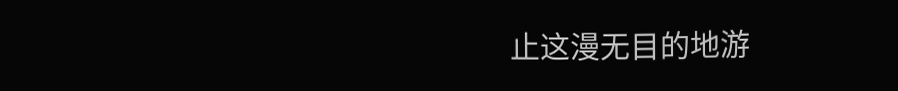止这漫无目的地游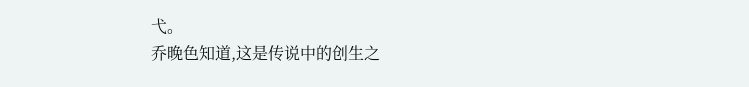弋。
乔晚色知道,这是传说中的创生之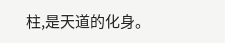柱,是天道的化身。